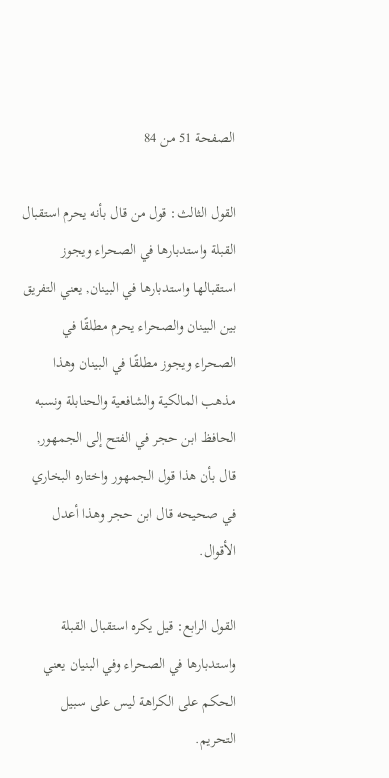الصفحة 51 من 84

القول الثالث: قول من قال بأنه يحرم استقبال القبلة واستدبارها في الصحراء ويجوز استقبالها واستدبارها في البينان, يعني التفريق بين البينان والصحراء يحرم مطلقًا في الصحراء ويجوز مطلقًا في البينان وهذا مذهب المالكية والشافعية والحنابلة ونسبه الحافظ ابن حجر في الفتح إلى الجمهور, قال بأن هذا قول الجمهور واختاره البخاري في صحيحه قال ابن حجر وهذا أعدل الأقوال.

القول الرابع: قيل يكره استقبال القبلة واستدبارها في الصحراء وفي البنيان يعني الحكم على الكراهة ليس على سبيل التحريم.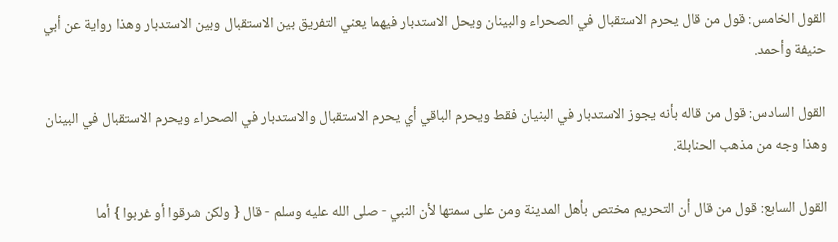القول الخامس: قول من قال يحرم الاستقبال في الصحراء والبينان ويحل الاستدبار فيهما يعني التفريق بين الاستقبال وبين الاستدبار وهذا رواية عن أبي حنيفة وأحمد.

القول السادس: قول من قاله بأنه يجوز الاستدبار في البنيان فقط ويحرم الباقي أي يحرم الاستقبال والاستدبار في الصحراء ويحرم الاستقبال في البينان وهذا وجه من مذهب الحنابلة.

القول السابع: قول من قال أن التحريم مختص بأهل المدينة ومن على سمتها لأن النبي - صلى الله عليه وسلم - قال { ولكن شرقوا أو غربوا } أما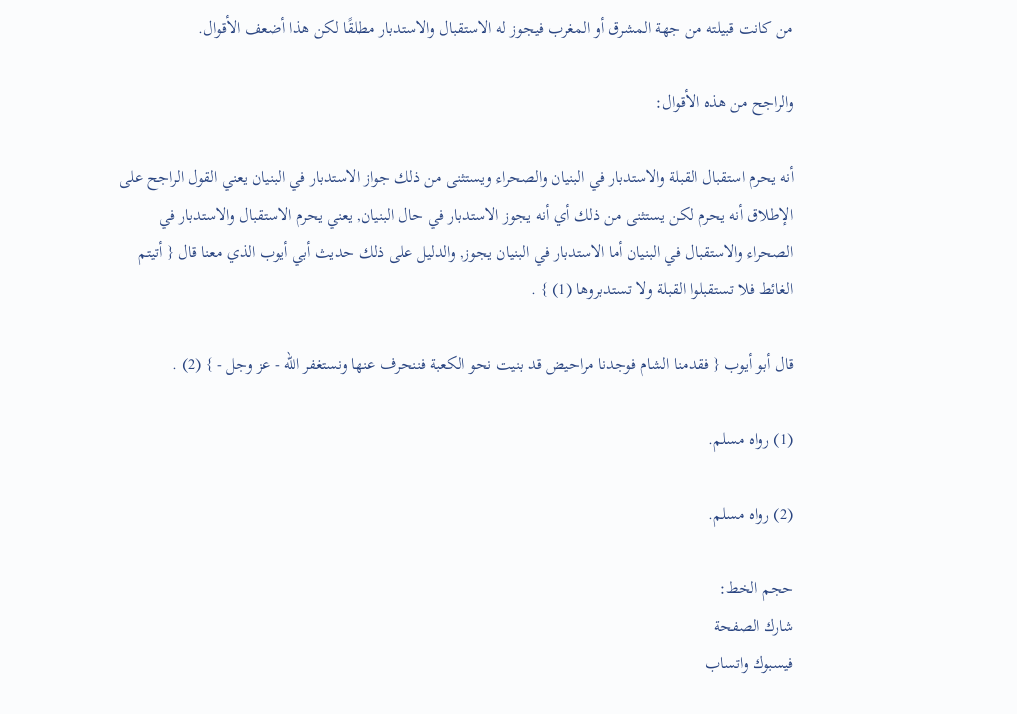من كانت قبيلته من جهة المشرق أو المغرب فيجوز له الاستقبال والاستدبار مطلقًا لكن هذا أضعف الأقوال.

والراجح من هذه الأقوال:

أنه يحرم استقبال القبلة والاستدبار في البنيان والصحراء ويستثنى من ذلك جواز الاستدبار في البنيان يعني القول الراجح على الإطلاق أنه يحرم لكن يستثنى من ذلك أي أنه يجوز الاستدبار في حال البنيان, يعني يحرم الاستقبال والاستدبار في الصحراء والاستقبال في البنيان أما الاستدبار في البنيان يجوز, والدليل على ذلك حديث أبي أيوب الذي معنا قال { أتيتم الغائط فلا تستقبلوا القبلة ولا تستدبروها (1) } .

قال أبو أيوب { فقدمنا الشام فوجدنا مراحيض قد بنيت نحو الكعبة فننحرف عنها ونستغفر الله - عز وجل - } (2) .

(1) رواه مسلم.

(2) رواه مسلم.

حجم الخط:
شارك الصفحة
فيسبوك واتساب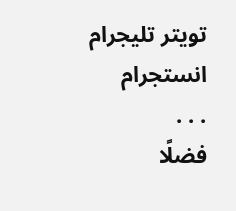تويتر تليجرام انستجرام
. . .
فضلًا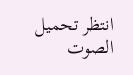انتظر تحميل الصوت